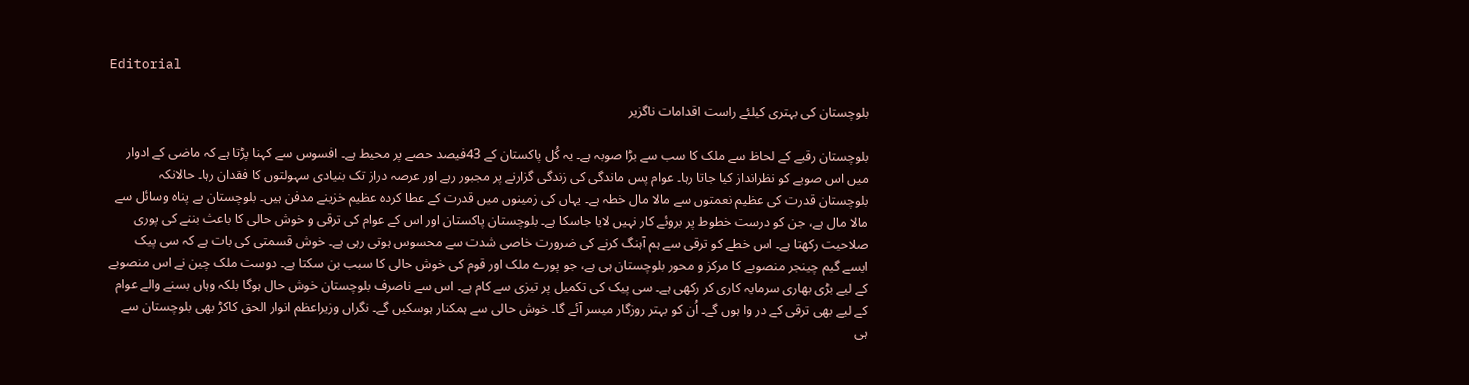Editorial

بلوچستان کی بہتری کیلئے راست اقدامات ناگزیر

بلوچستان رقبے کے لحاظ سے ملک کا سب سے بڑا صوبہ ہے۔ یہ کُل پاکستان کے 43فیصد حصے پر محیط ہے۔ افسوس سے کہنا پڑتا ہے کہ ماضی کے ادوار میں اس صوبے کو نظرانداز کیا جاتا رہا۔ عوام پس ماندگی کی زندگی گزارنے پر مجبور رہے اور عرصہ دراز تک بنیادی سہولتوں کا فقدان رہا۔ حالانکہ بلوچستان قدرت کی عظیم نعمتوں سے مالا مال خطہ ہے۔ یہاں کی زمینوں میں قدرت کے عطا کردہ عظیم خزینے مدفن ہیں۔ بلوچستان بے پناہ وسائل سے مالا مال ہے، جن کو درست خطوط پر بروئے کار نہیں لایا جاسکا ہے۔ بلوچستان پاکستان اور اس کے عوام کی ترقی و خوش حالی کا باعث بننے کی پوری صلاحیت رکھتا ہے۔ اس خطے کو ترقی سے ہم آہنگ کرنے کی ضرورت خاصی شدت سے محسوس ہوتی رہی ہے۔ خوش قسمتی کی بات ہے کہ سی پیک ایسے گیم چینجر منصوبے کا مرکز و محور بلوچستان ہی ہے، جو پورے ملک اور قوم کی خوش حالی کا سبب بن سکتا ہے۔ دوست ملک چین نے اس منصوبے کے لیے بڑی بھاری سرمایہ کاری کر رکھی ہے۔ سی پیک کی تکمیل پر تیزی سے کام ہے۔ اس سے ناصرف بلوچستان خوش حال ہوگا بلکہ وہاں بسنے والے عوام کے لیے بھی ترقی کے در وا ہوں گے۔ اُن کو بہتر روزگار میسر آئے گا۔ خوش حالی سے ہمکنار ہوسکیں گے۔ نگراں وزیراعظم انوار الحق کاکڑ بھی بلوچستان سے ہی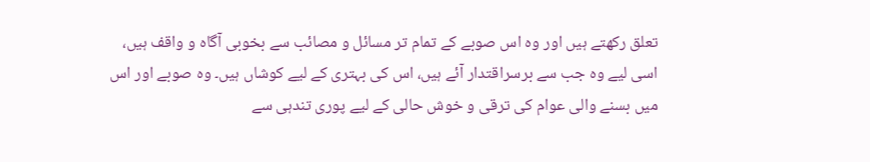تعلق رکھتے ہیں اور وہ اس صوبے کے تمام تر مسائل و مصائب سے بخوبی آگاہ و واقف ہیں، اسی لیے وہ جب سے برسراقتدار آئے ہیں، اس کی بہتری کے لیے کوشاں ہیں۔ وہ صوبے اور اس میں بسنے والی عوام کی ترقی و خوش حالی کے لیے پوری تندہی سے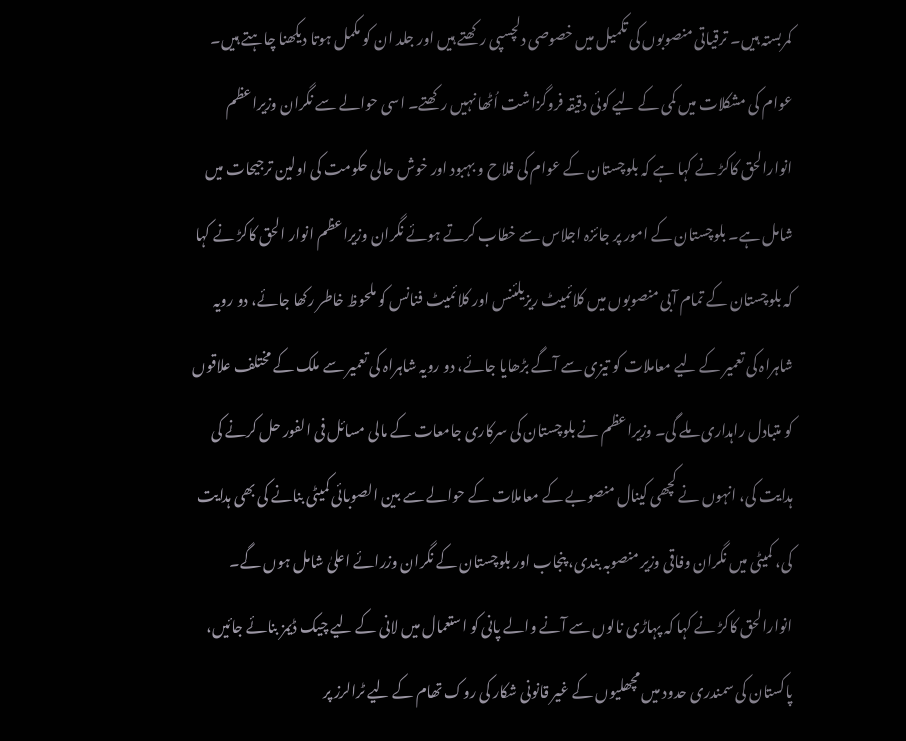کمربستہ ہیں۔ ترقیاتی منصوبوں کی تکمیل میں خصوصی دلچسپی رکھتے ہیں اور جلد ان کو مکمل ہوتا دیکھنا چاہتے ہیں۔ عوام کی مشکلات میں کمی کے لیے کوئی دقیقہ فروگزاشت اُٹھا نہیں رکھتے۔ اسی حوالے سے نگران وزیراعظم انوارالحق کاکڑ نے کہا ہے کہ بلوچستان کے عوام کی فلاح و بہبود اور خوش حالی حکومت کی اولین ترجیحات میں شامل ہے۔ بلوچستان کے امور پر جائزہ اجلاس سے خطاب کرتے ہوئے نگران وزیراعظم انوار الحق کاکڑ نے کہا کہ بلوچستان کے تمام آبی منصوبوں میں کلائمیٹ ریزیلئنس اور کلائمیٹ فنانس کو ملحوظ خاطر رکھا جائے، دو رویہ شاہراہ کی تعمیر کے لیے معاملات کو تیزی سے آگے بڑھایا جائے، دو رویہ شاہراہ کی تعمیر سے ملک کے مختلف علاقوں کو متبادل راہداری ملے گی۔ وزیراعظم نے بلوچستان کی سرکاری جامعات کے مالی مسائل فی الفور حل کرنے کی ہدایت کی، انہوں نے کچھی کینال منصوبے کے معاملات کے حوالے سے بین الصوبائی کمیٹی بنانے کی بھی ہدایت کی، کمیٹی میں نگران وفاقی وزیر منصوبہ بندی، پنجاب اور بلوچستان کے نگران وزرائے اعلیٰ شامل ہوں گے۔ انوارالحق کاکڑ نے کہا کہ پہاڑی نالوں سے آنے والے پانی کو استعمال میں لانی کے لیے چیک ڈیمز بنائے جائیں، پاکستان کی سمندری حدود میں مچھلیوں کے غیر قانونی شکار کی روک تھام کے لیے ٹرالرز پر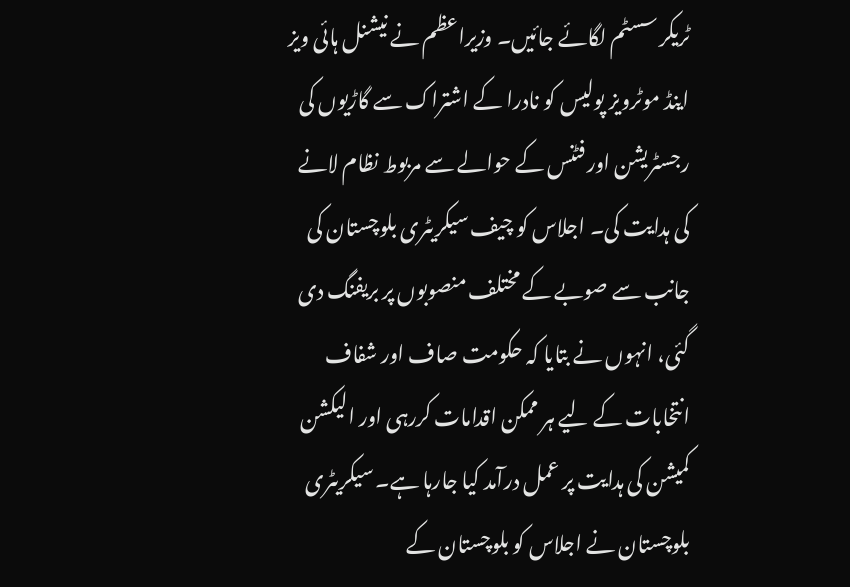ٹریکر سسٹم لگائے جائیں۔ وزیراعظم نے نیشنل ہائی ویز اینڈ موٹرویز پولیس کو نادرا کے اشتراک سے گاڑیوں کی رجسٹریشن اور فٹنس کے حوالے سے مربوط نظام لانے کی ہدایت کی۔ اجلاس کو چیف سیکریٹری بلوچستان کی جانب سے صوبے کے مختلف منصوبوں پر بریفنگ دی گئی، انہوں نے بتایا کہ حکومت صاف اور شفاف انتخابات کے لیے ہر ممکن اقدامات کررہی اور الیکشن کمیشن کی ہدایت پر عمل درآمد کیا جارہا ہے۔ سیکریٹری بلوچستان نے اجلاس کو بلوچستان کے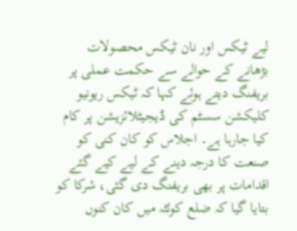لیے ٹیکس اور نان ٹیکس محصولات بڑھانے کے حوالے سے حکمت عملی پر بریفنگ دیتے ہوئے کہا کہ ٹیکس ریونیو کلیکشن سسٹم کی ڈیجیٹلائزیشن پر کام کیا جارہا ہے۔ اجلاس کو کان کنی کو صنعت کا درجہ دینے کے لیے کیے گئے اقدامات پر بھی بریفنگ دی گئی، شرکا کو بتایا گیا کہ ضلع کوئٹہ میں کان کنوں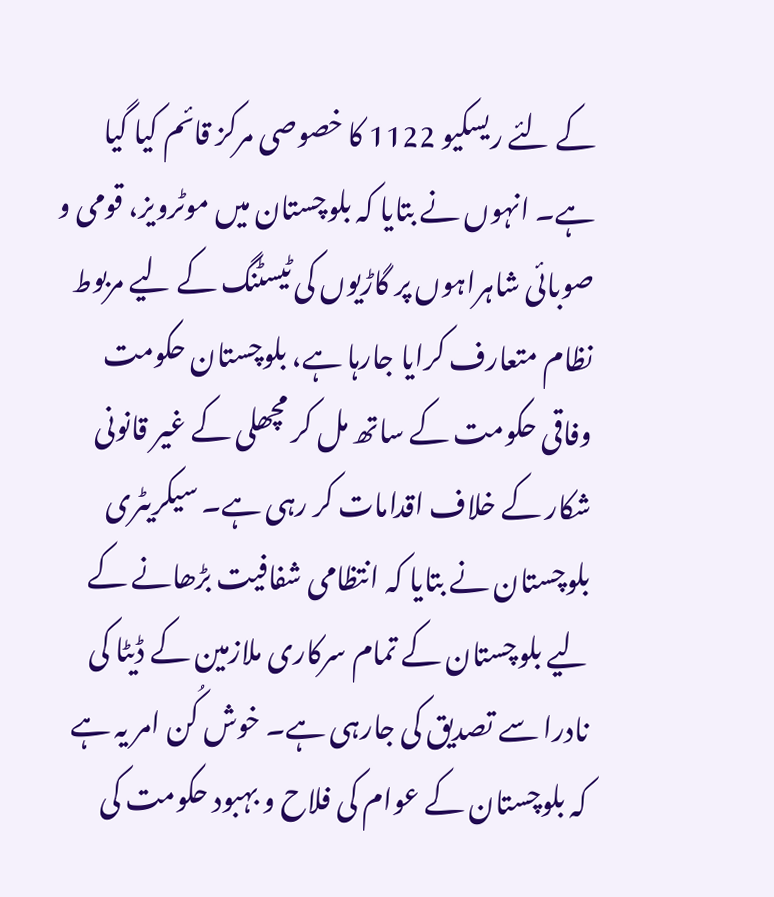کے لئے ریسکیو 1122 کا خصوصی مرکز قائم کیا گیا ہے۔ انہوں نے بتایا کہ بلوچستان میں موٹرویز، قومی و صوبائی شاہراہوں پر گاڑیوں کی ٹیسٹنگ کے لیے مربوط نظام متعارف کرایا جارہا ہے، بلوچستان حکومت وفاقی حکومت کے ساتھ مل کر مچھلی کے غیر قانونی شکار کے خلاف اقدامات کر رہی ہے۔ سیکریٹری بلوچستان نے بتایا کہ انتظامی شفافیت بڑھانے کے لیے بلوچستان کے تمام سرکاری ملازمین کے ڈیٹا کی نادرا سے تصدیق کی جارہی ہے۔ خوش کُن امر یہ ہے کہ بلوچستان کے عوام کی فلاح و بہبود حکومت کی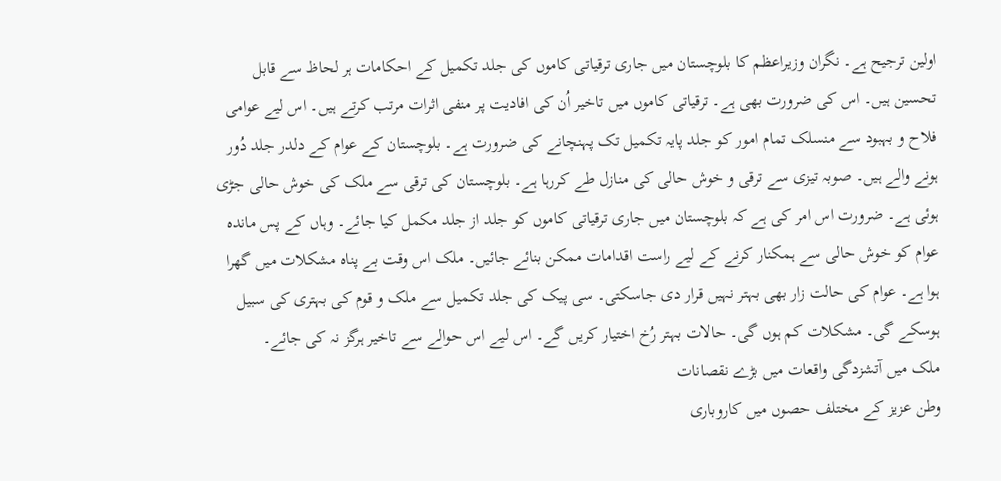اولین ترجیح ہے۔ نگران وزیراعظم کا بلوچستان میں جاری ترقیاتی کاموں کی جلد تکمیل کے احکامات ہر لحاظ سے قابل تحسین ہیں۔ اس کی ضرورت بھی ہے۔ ترقیاتی کاموں میں تاخیر اُن کی افادیت پر منفی اثرات مرتب کرتے ہیں۔ اس لیے عوامی فلاح و بہبود سے منسلک تمام امور کو جلد پایہ تکمیل تک پہنچانے کی ضرورت ہے۔ بلوچستان کے عوام کے دلدر جلد دُور ہونے والے ہیں۔ صوبہ تیزی سے ترقی و خوش حالی کی منازل طے کررہا ہے۔ بلوچستان کی ترقی سے ملک کی خوش حالی جڑی ہوئی ہے۔ ضرورت اس امر کی ہے کہ بلوچستان میں جاری ترقیاتی کاموں کو جلد از جلد مکمل کیا جائے۔ وہاں کے پس ماندہ عوام کو خوش حالی سے ہمکنار کرنے کے لیے راست اقدامات ممکن بنائے جائیں۔ ملک اس وقت بے پناہ مشکلات میں گھرا ہوا ہے۔ عوام کی حالت زار بھی بہتر نہیں قرار دی جاسکتی۔ سی پیک کی جلد تکمیل سے ملک و قوم کی بہتری کی سبیل ہوسکے گی۔ مشکلات کم ہوں گی۔ حالات بہتر رُخ اختیار کریں گے۔ اس لیے اس حوالے سے تاخیر ہرگز نہ کی جائے۔
ملک میں آتشزدگی واقعات میں بڑے نقصانات
وطن عزیز کے مختلف حصوں میں کاروباری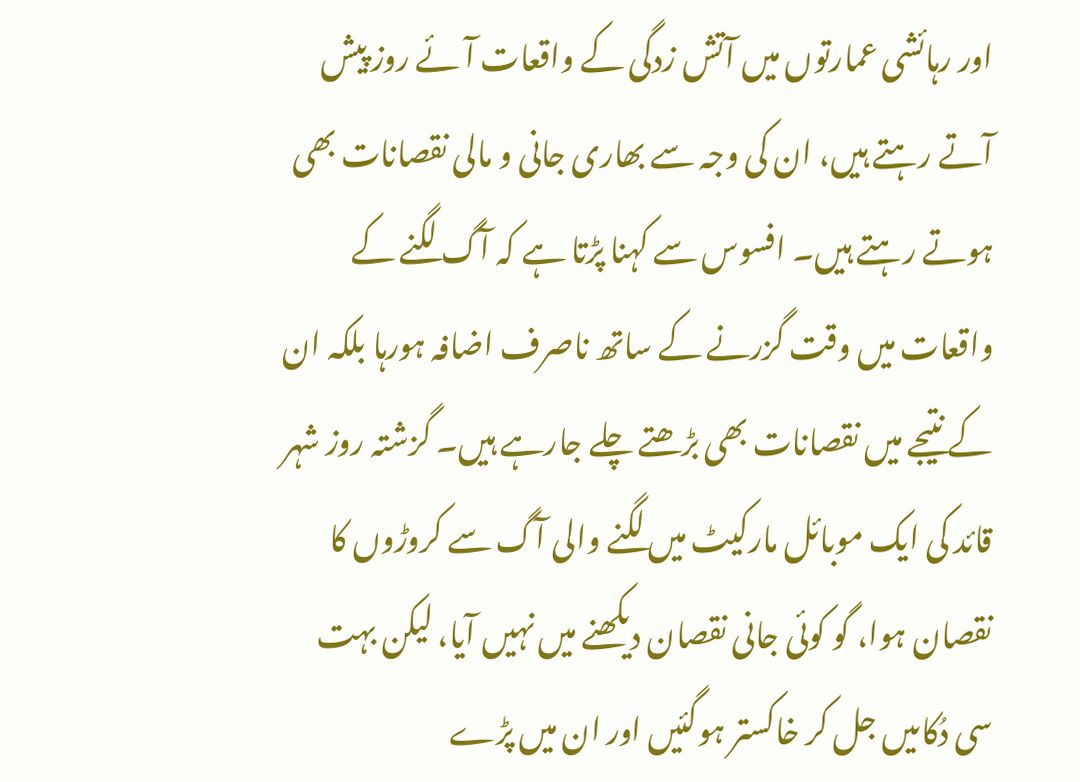اور رہائشی عمارتوں میں آتش زدگی کے واقعات آئے روز پیش آتے رہتے ہیں، ان کی وجہ سے بھاری جانی و مالی نقصانات بھی ہوتے رہتے ہیں۔ افسوس سے کہنا پڑتا ہے کہ آگ لگنے کے واقعات میں وقت گزرنے کے ساتھ ناصرف اضافہ ہورہا بلکہ ان کے نتیجے میں نقصانات بھی بڑھتے چلے جارہے ہیں۔ گزشتہ روز شہر قائد کی ایک موبائل مارکیٹ میں لگنے والی آگ سے کروڑوں کا نقصان ہوا، گو کوئی جانی نقصان دیکھنے میں نہیں آیا، لیکن بہت سی دُکاںیں جل کر خاکستر ہوگئیں اور ان میں پڑے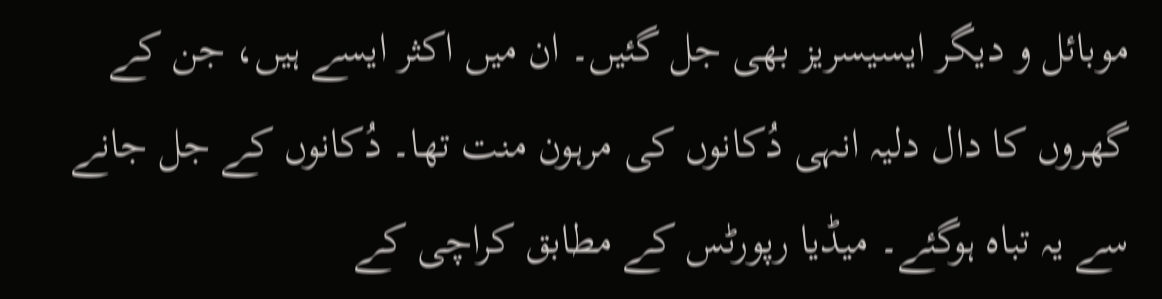موبائل و دیگر ایسیسریز بھی جل گئیں۔ ان میں اکثر ایسے ہیں، جن کے گھروں کا دال دلیہ انہی دُکانوں کی مرہون منت تھا۔ دُکانوں کے جل جانے سے یہ تباہ ہوگئے۔ میڈیا رپورٹس کے مطابق کراچی کے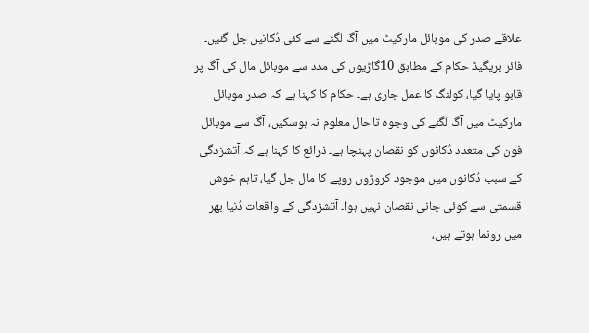علاقے صدر کی موبائل مارکیٹ میں آگ لگنے سے کئی دُکانیں جل گئیں۔ فائر بریگیڈ حکام کے مطابق 10گاڑیوں کی مدد سے موبائل مال کی آگ پر قابو پایا گیا، کولنگ کا عمل جاری ہے۔ حکام کا کہنا ہے کہ صدر موبائل مارکیٹ میں آگ لگنے کی وجوہ تاحال معلوم نہ ہوسکیں، آگ سے موبائل فون کی متعدد دُکانوں کو نقصان پہنچا ہے۔ ذرائع کا کہنا ہے کہ آتشزدگی کے سبب دُکانوں میں موجود کروڑوں روپے کا مال جل گیا، تاہم خوش قسمتی سے کوئی جانی نقصان نہیں ہوا۔ آتشزدگی کے واقعات دُنیا بھر میں رونما ہوتے ہیں،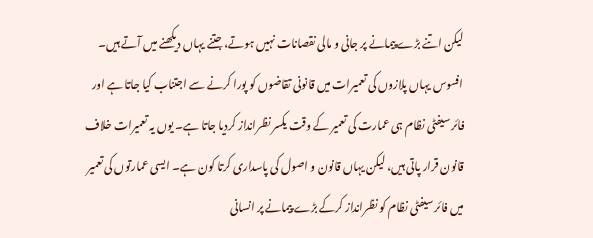لیکن اتنے بڑے پیمانے پر جانی و مالی نقصانات نہیں ہوتے، جتنے یہاں دیکھنے میں آتے ہیں۔ افسوس یہاں پلازوں کی تعمیرات میں قانونی تقاضوں کو پورا کرنے سے اجتناب کیا جاتا ہے اور فائر سیفٹی نظام ہی عمارت کی تعمیر کے وقت یکسر نظرانداز کردیا جاتا ہے۔ یوں یہ تعمیرات خلاف قانون قرار پاتی ہیں، لیکن یہاں قانون و اصول کی پاسداری کرتا کون ہے۔ ایسی عمارتوں کی تعمیر میں فائر سیفٹی نظام کو نظرانداز کرکے بڑے پیمانے پر انسانی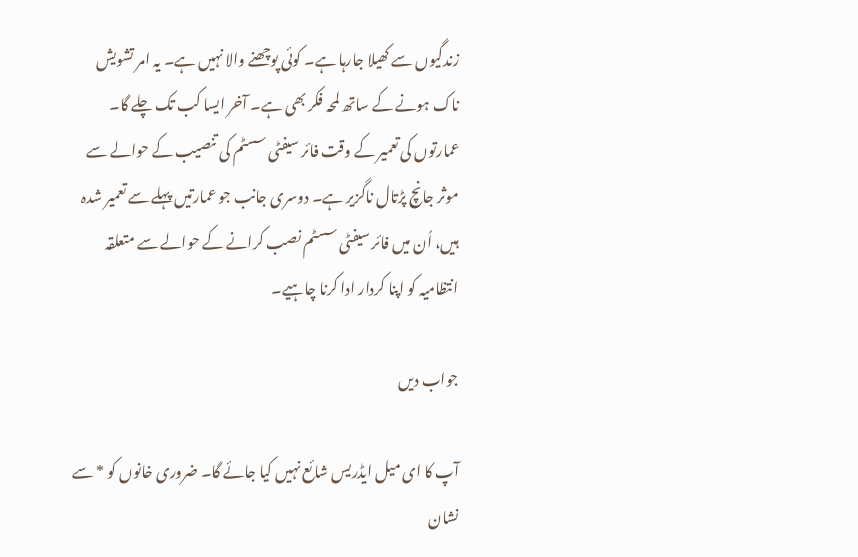زندگیوں سے کھیلا جارہا ہے۔ کوئی پوچھنے والا نہیں ہے۔ یہ امر تشویش ناک ہونے کے ساتھ لمحہ فکر بھی ہے۔ آخر ایسا کب تک چلے گا۔ عمارتوں کی تعمیر کے وقت فائر سیفٹی سسٹم کی تنصیب کے حوالے سے موثر جانچ پڑتال ناگزیر ہے۔ دوسری جانب جو عمارتیں پہلے سے تعمیر شدہ ہیں، اُن میں فائر سیفٹی سسٹم نصب کرانے کے حوالے سے متعلقہ انتظامیہ کو اپنا کردار ادا کرنا چاہیے۔

جواب دیں

آپ کا ای میل ایڈریس شائع نہیں کیا جائے گا۔ ضروری خانوں کو * سے نشان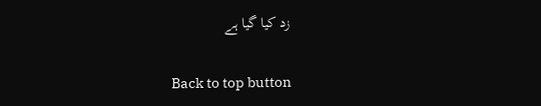زد کیا گیا ہے

Back to top button